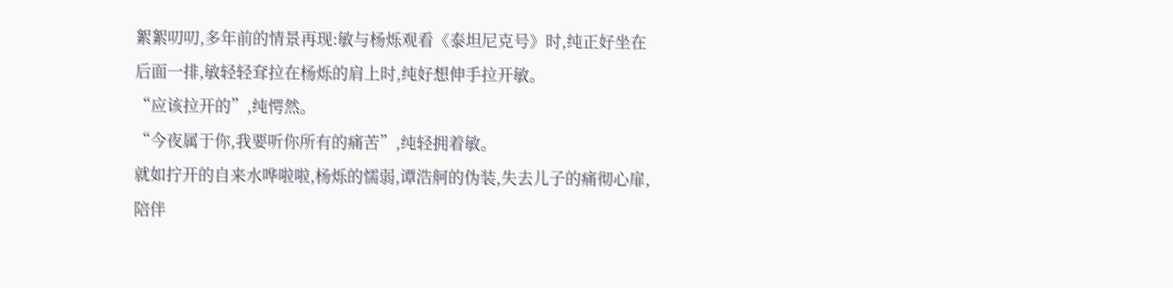絮絮叨叨,多年前的情景再现:敏与杨烁观看《泰坦尼克号》时,纯正好坐在后面一排,敏轻轻耷拉在杨烁的肩上时,纯好想伸手拉开敏。
“应该拉开的”,纯愕然。
“今夜属于你,我要听你所有的痛苦”,纯轻拥着敏。
就如拧开的自来水哗啦啦,杨烁的懦弱,谭浩舸的伪装,失去儿子的痛彻心扉,陪伴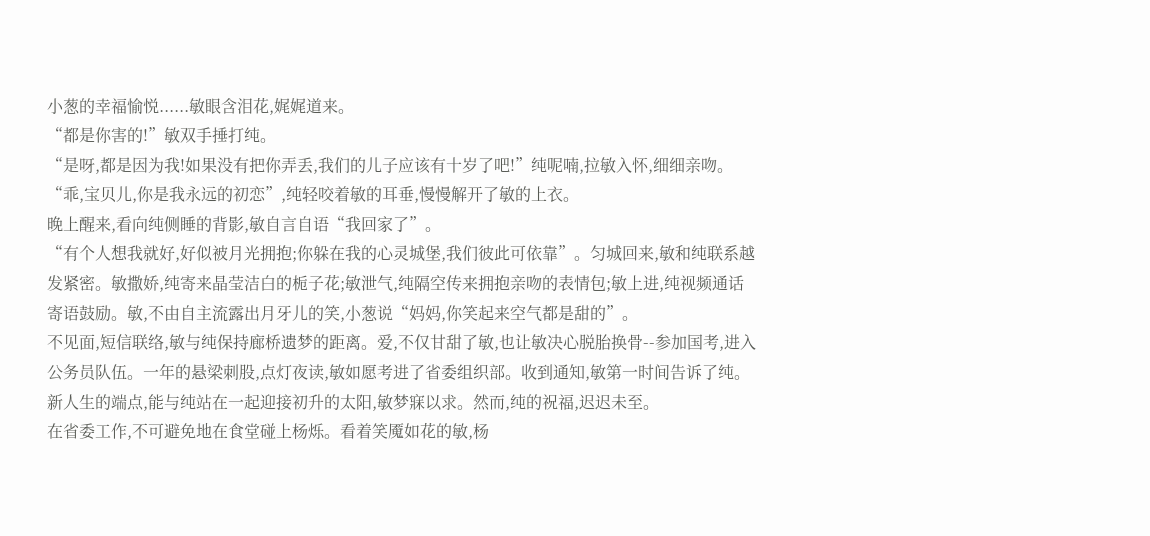小葱的幸福愉悦......敏眼含泪花,娓娓道来。
“都是你害的!”敏双手捶打纯。
“是呀,都是因为我!如果没有把你弄丢,我们的儿子应该有十岁了吧!”纯呢喃,拉敏入怀,细细亲吻。“乖,宝贝儿,你是我永远的初恋”,纯轻咬着敏的耳垂,慢慢解开了敏的上衣。
晚上醒来,看向纯侧睡的背影,敏自言自语“我回家了”。
“有个人想我就好,好似被月光拥抱;你躲在我的心灵城堡,我们彼此可依靠”。匀城回来,敏和纯联系越发紧密。敏撒娇,纯寄来晶莹洁白的栀子花;敏泄气,纯隔空传来拥抱亲吻的表情包;敏上进,纯视频通话寄语鼓励。敏,不由自主流露出月牙儿的笑,小葱说“妈妈,你笑起来空气都是甜的”。
不见面,短信联络,敏与纯保持廊桥遗梦的距离。爱,不仅甘甜了敏,也让敏决心脱胎换骨--参加国考,进入公务员队伍。一年的悬梁刺股,点灯夜读,敏如愿考进了省委组织部。收到通知,敏第一时间告诉了纯。新人生的端点,能与纯站在一起迎接初升的太阳,敏梦寐以求。然而,纯的祝福,迟迟未至。
在省委工作,不可避免地在食堂碰上杨烁。看着笑魇如花的敏,杨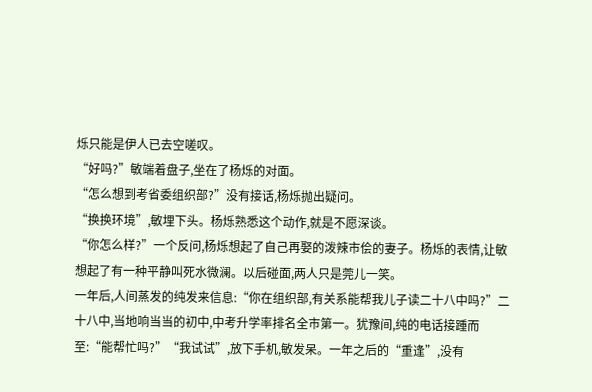烁只能是伊人已去空嗟叹。
“好吗?”敏端着盘子,坐在了杨烁的对面。
“怎么想到考省委组织部?”没有接话,杨烁抛出疑问。
“换换环境”,敏埋下头。杨烁熟悉这个动作,就是不愿深谈。
“你怎么样?”一个反问,杨烁想起了自己再娶的泼辣市侩的妻子。杨烁的表情,让敏想起了有一种平静叫死水微澜。以后碰面,两人只是莞儿一笑。
一年后,人间蒸发的纯发来信息:“你在组织部,有关系能帮我儿子读二十八中吗?”二十八中,当地响当当的初中,中考升学率排名全市第一。犹豫间,纯的电话接踵而至:“能帮忙吗?”“我试试”,放下手机,敏发呆。一年之后的“重逢”,没有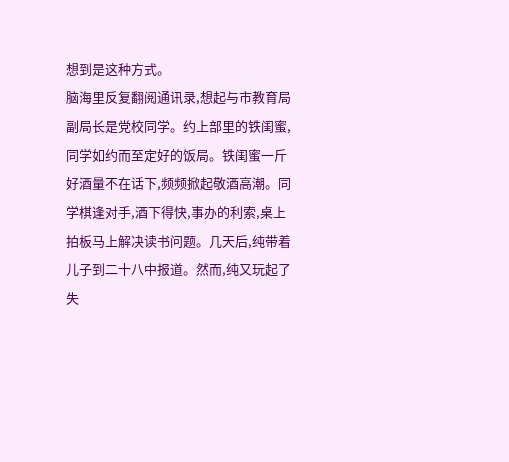想到是这种方式。
脑海里反复翻阅通讯录,想起与市教育局副局长是党校同学。约上部里的铁闺蜜,同学如约而至定好的饭局。铁闺蜜一斤好酒量不在话下,频频掀起敬酒高潮。同学棋逢对手,酒下得快,事办的利索,桌上拍板马上解决读书问题。几天后,纯带着儿子到二十八中报道。然而,纯又玩起了失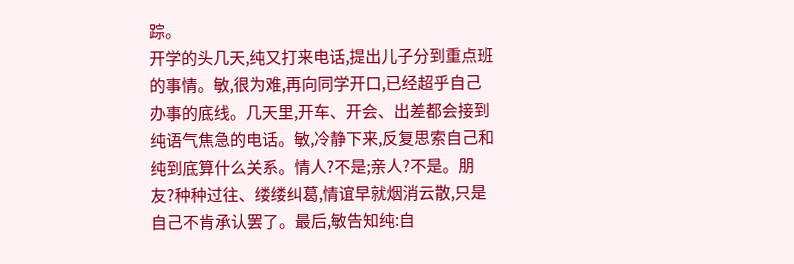踪。
开学的头几天,纯又打来电话,提出儿子分到重点班的事情。敏,很为难,再向同学开口,已经超乎自己办事的底线。几天里,开车、开会、出差都会接到纯语气焦急的电话。敏,冷静下来,反复思索自己和纯到底算什么关系。情人?不是;亲人?不是。朋友?种种过往、缕缕纠葛,情谊早就烟消云散,只是自己不肯承认罢了。最后,敏告知纯:自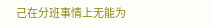己在分班事情上无能为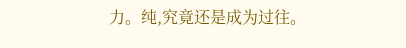力。纯,究竟还是成为过往。